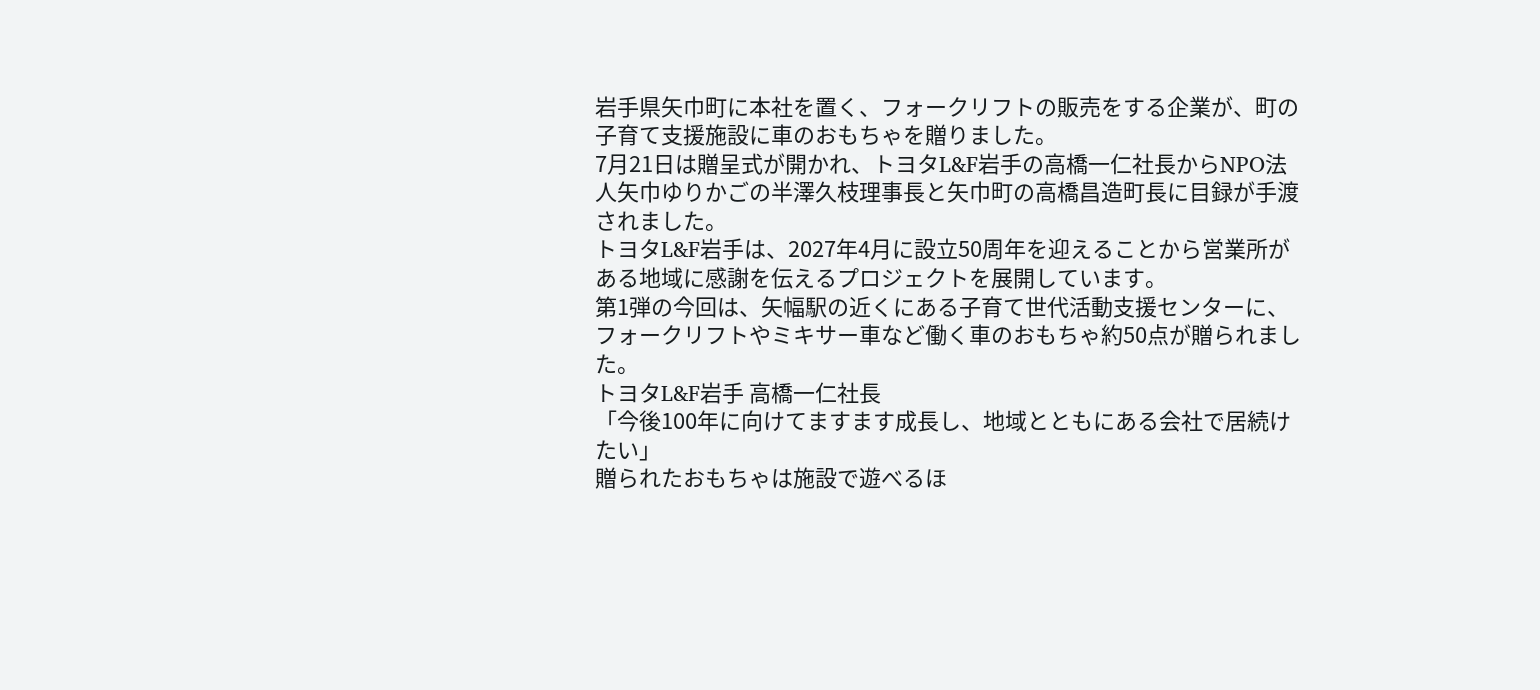岩手県矢巾町に本社を置く、フォークリフトの販売をする企業が、町の子育て支援施設に車のおもちゃを贈りました。
7月21日は贈呈式が開かれ、トヨタL&F岩手の高橋一仁社長からNPO法人矢巾ゆりかごの半澤久枝理事長と矢巾町の高橋昌造町長に目録が手渡されました。
トヨタL&F岩手は、2027年4月に設立50周年を迎えることから営業所がある地域に感謝を伝えるプロジェクトを展開しています。
第1弾の今回は、矢幅駅の近くにある子育て世代活動支援センターに、フォークリフトやミキサー車など働く車のおもちゃ約50点が贈られました。
トヨタL&F岩手 高橋一仁社長
「今後100年に向けてますます成長し、地域とともにある会社で居続けたい」
贈られたおもちゃは施設で遊べるほ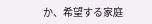か、希望する家庭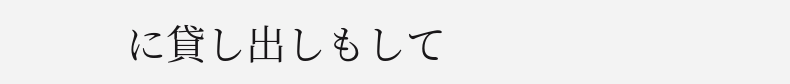に貸し出しもして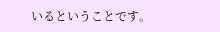いるということです。